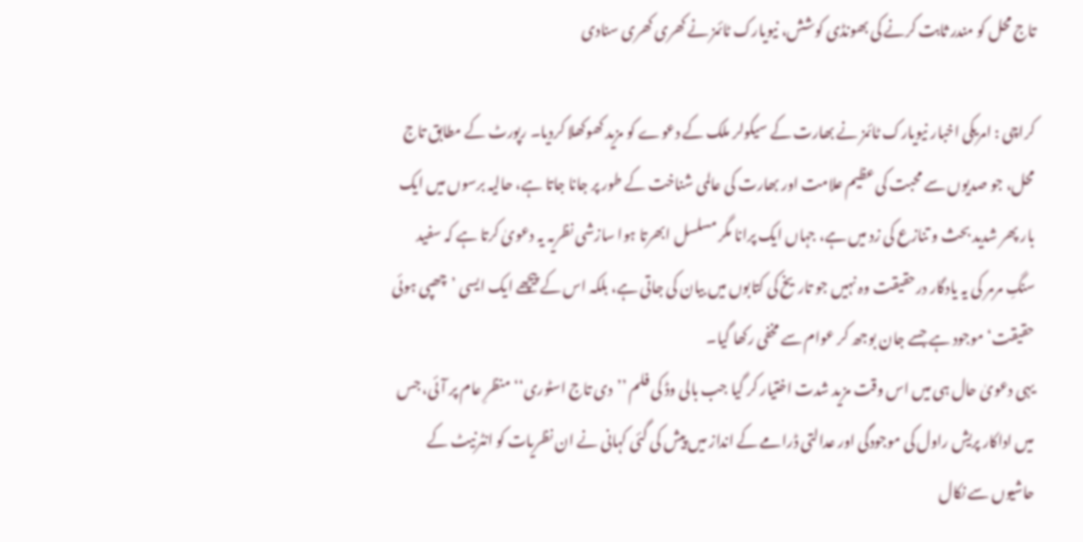تاج محل کو مندر ثابت کرنے کی بھونڈی کوشش، نیویارک ٹائمز نے کھری کھری سنادی

کراچی : امریکی اخبار نیویارک ٹائمز نے بھارت کے سیکولر ملک کے دعوے کو مزید کھوکھلا کردیا۔ رپورٹ کے مطابق تاج محل، جو صدیوں سے محبت کی عظیم علامت اور بھارت کی عالمی شناخت کے طور پر جانا جاتا ہے، حالیہ برسوں میں ایک بار پھر شدید بحث و تنازع کی زد میں ہے، جہاں ایک پرانا مگر مسلسل ابھرتا ہوا سازشی نظریہ یہ دعویٰ کرتا ہے کہ سفید سنگِ مرمر کی یہ یادگار درحقیقت وہ نہیں جو تاریخ کی کتابوں میں بیان کی جاتی ہے، بلکہ اس کے پیچھے ایک ایسی ’چھپی ہوئی حقیقت‘ موجود ہے جسے جان بوجھ کر عوام سے مخفی رکھا گیا۔
یہی دعویٰ حال ہی میں اس وقت مزید شدت اختیار کر گیا جب بالی وڈ کی فلم ’’دی تاج اسٹوری‘‘ منظرِ عام پر آئی، جس میں اداکار پریش راول کی موجودگی اور عدالتی ڈرامے کے انداز میں پیش کی گئی کہانی نے ان نظریات کو انٹرنیٹ کے حاشیوں سے نکال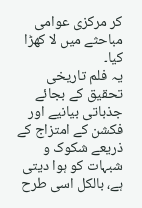کر مرکزی عوامی مباحثے میں لا کھڑا کیا۔
یہ فلم تاریخی تحقیق کے بجائے جذباتی بیانیے اور فکشن کے امتزاج کے ذریعے شکوک و شبہات کو ہوا دیتی ہے، بالکل اسی طرح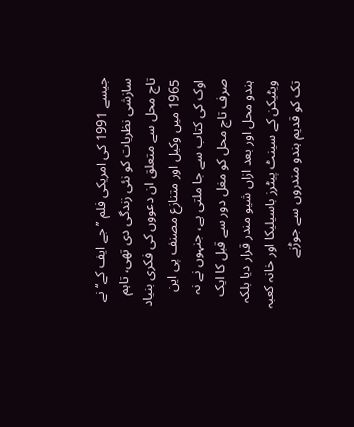جیسے 1991 کی امریکی فلم ’’جے ایف کے‘‘ نے سازشی نظریات کو نئی زندگی دی تھی، تاہم تاج محل سے متعلق ان دعووں کی فکری بنیاد 1965 میں وکیل اور متنازع مصنف پی این اوک کی کتاب سے جا ملتی ہے، جنہوں نے نہ صرف تاج محل کو مغل دور سے قبل کا ایک ہندو محل اور بعد ازاں شیو مندر قرار دیا بلکہ ویٹیکن کے سینٹ پیٹرز باسیلیکا اور خانہ کعبہ تک کو قدیم ہندو مندروں سے جوڑنے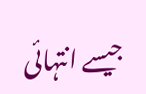جیسے انتہائی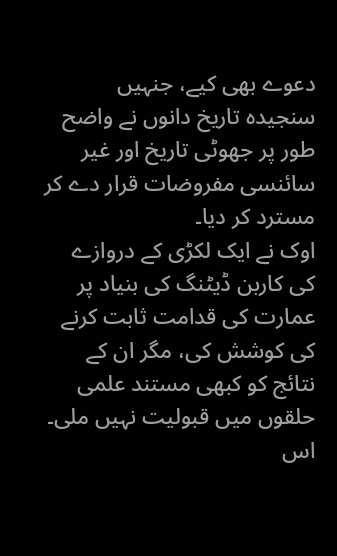دعوے بھی کیے، جنہیں سنجیدہ تاریخ دانوں نے واضح طور پر جھوٹی تاریخ اور غیر سائنسی مفروضات قرار دے کر مسترد کر دیا۔
اوک نے ایک لکڑی کے دروازے کی کاربن ڈیٹنگ کی بنیاد پر عمارت کی قدامت ثابت کرنے کی کوشش کی، مگر ان کے نتائج کو کبھی مستند علمی حلقوں میں قبولیت نہیں ملی۔
اس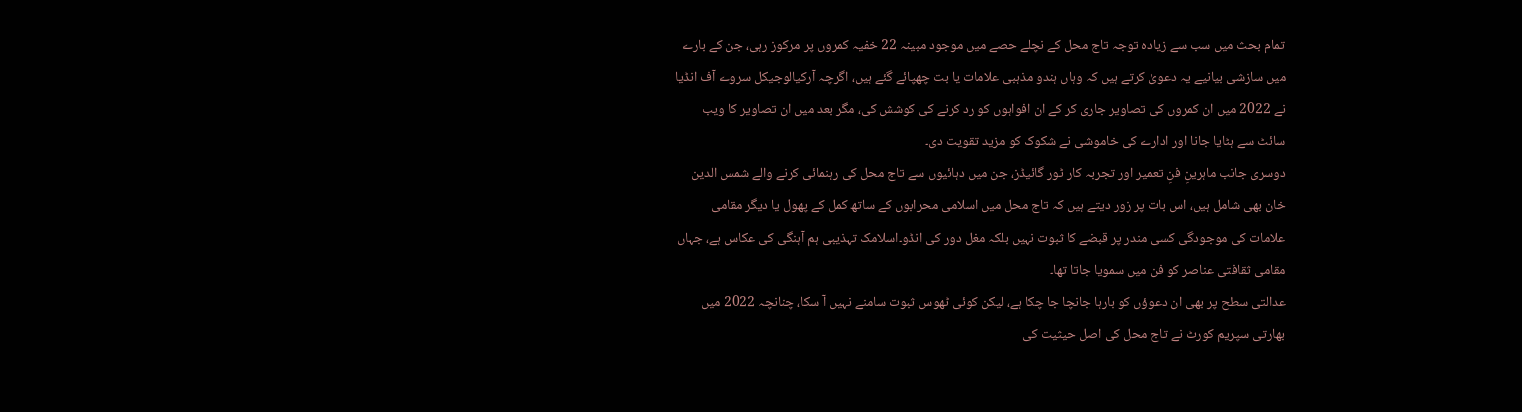تمام بحث میں سب سے زیادہ توجہ تاج محل کے نچلے حصے میں موجود مبینہ 22 خفیہ کمروں پر مرکوز رہی، جن کے بارے میں سازشی بیانیے یہ دعویٰ کرتے ہیں کہ وہاں ہندو مذہبی علامات یا بت چھپائے گئے ہیں، اگرچہ آرکیالوجیکل سروے آف انڈیا نے 2022 میں ان کمروں کی تصاویر جاری کر کے ان افواہوں کو رد کرنے کی کوشش کی، مگر بعد میں ان تصاویر کا ویب سائٹ سے ہٹایا جانا اور ادارے کی خاموشی نے شکوک کو مزید تقویت دی۔
دوسری جانب ماہرینِ فنِ تعمیر اور تجربہ کار ٹور گائیڈز، جن میں دہائیوں سے تاج محل کی رہنمائی کرنے والے شمس الدین خان بھی شامل ہیں، اس بات پر زور دیتے ہیں کہ تاج محل میں اسلامی محرابوں کے ساتھ کمل کے پھول یا دیگر مقامی علامات کی موجودگی کسی مندر پر قبضے کا ثبوت نہیں بلکہ مغل دور کی انڈو۔اسلامک تہذیبی ہم آہنگی کی عکاس ہے، جہاں مقامی ثقافتی عناصر کو فن میں سمویا جاتا تھا۔
عدالتی سطح پر بھی ان دعوؤں کو بارہا جانچا جا چکا ہے، لیکن کوئی ٹھوس ثبوت سامنے نہیں آ سکا، چنانچہ 2022 میں بھارتی سپریم کورٹ نے تاج محل کی اصل حیثیت کی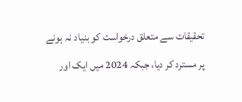تحقیقات سے متعلق درخواست کو بنیاد نہ ہونے پر مسترد کر دیا، جبکہ 2024 میں ایک اور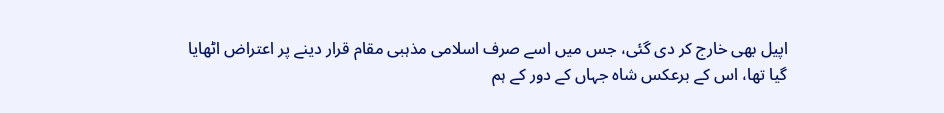اپیل بھی خارج کر دی گئی، جس میں اسے صرف اسلامی مذہبی مقام قرار دینے پر اعتراض اٹھایا گیا تھا، اس کے برعکس شاہ جہاں کے دور کے ہم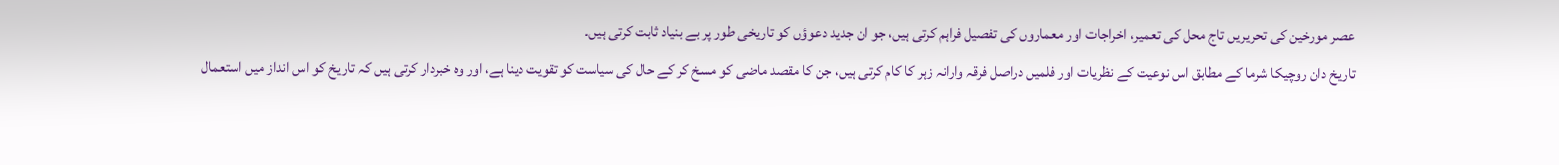عصر مورخین کی تحریریں تاج محل کی تعمیر، اخراجات اور معماروں کی تفصیل فراہم کرتی ہیں، جو ان جدید دعوؤں کو تاریخی طور پر بے بنیاد ثابت کرتی ہیں۔
تاریخ دان روچیکا شرما کے مطابق اس نوعیت کے نظریات اور فلمیں دراصل فرقہ وارانہ زہر کا کام کرتی ہیں، جن کا مقصد ماضی کو مسخ کر کے حال کی سیاست کو تقویت دینا ہے، اور وہ خبردار کرتی ہیں کہ تاریخ کو اس انداز میں استعمال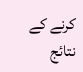کرنے کے نتائج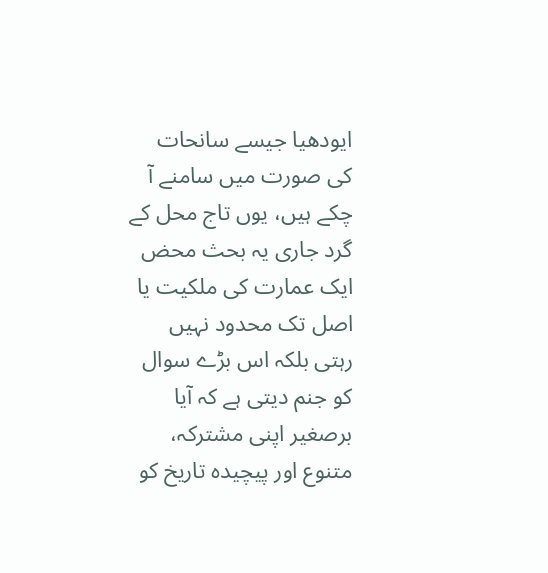ایودھیا جیسے سانحات کی صورت میں سامنے آ چکے ہیں، یوں تاج محل کے گرد جاری یہ بحث محض ایک عمارت کی ملکیت یا اصل تک محدود نہیں رہتی بلکہ اس بڑے سوال کو جنم دیتی ہے کہ آیا برصغیر اپنی مشترکہ، متنوع اور پیچیدہ تاریخ کو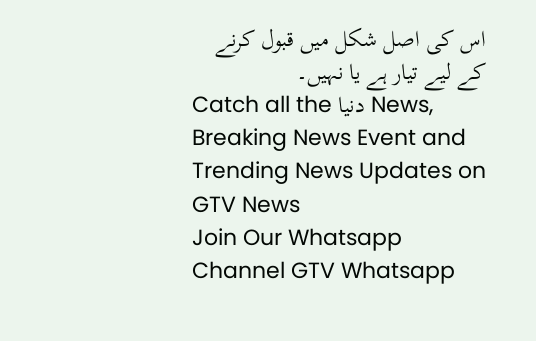اس کی اصل شکل میں قبول کرنے کے لیے تیار ہے یا نہیں۔
Catch all the دنیا News, Breaking News Event and Trending News Updates on GTV News
Join Our Whatsapp Channel GTV Whatsapp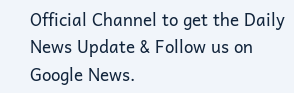Official Channel to get the Daily News Update & Follow us on Google News.